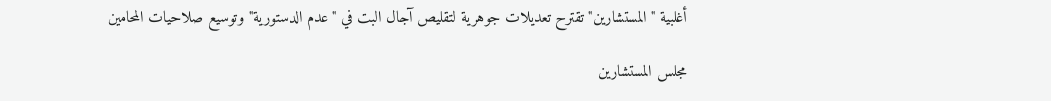أغلبية "المستشارين" تقترح تعديلات جوهرية لتقليص آجال البت في "عدم الدستورية" وتوسيع صلاحيات المحامين

مجلس المستشارين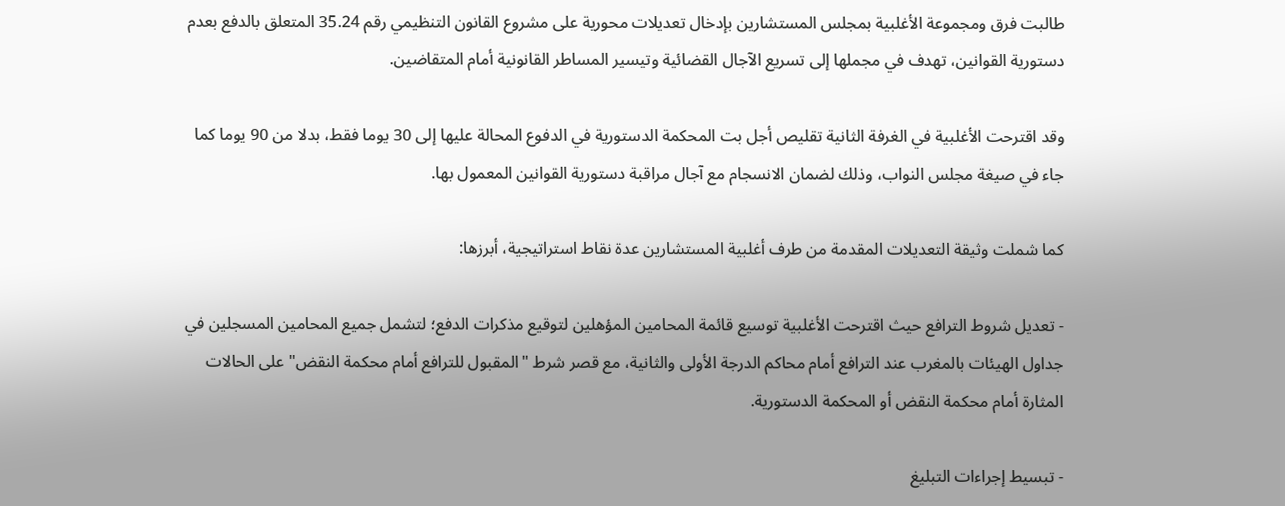طالبت فرق ومجموعة الأغلبية بمجلس المستشارين بإدخال تعديلات محورية على مشروع القانون التنظيمي رقم 35.24 المتعلق بالدفع بعدم دستورية القوانين، تهدف في مجملها إلى تسريع الآجال القضائية وتيسير المساطر القانونية أمام المتقاضين.

وقد اقترحت الأغلبية في الغرفة الثانية تقليص أجل بت المحكمة الدستورية في الدفوع المحالة عليها إلى 30 يوما فقط، بدلا من 90 يوما كما جاء في صيغة مجلس النواب، وذلك لضمان الانسجام مع آجال مراقبة دستورية القوانين المعمول بها.

كما شملت وثيقة التعديلات المقدمة من طرف أغلبية المستشارين عدة نقاط استراتيجية، أبرزها:

- تعديل شروط الترافع حيث اقترحت الأغلبية توسيع قائمة المحامين المؤهلين لتوقيع مذكرات الدفع؛ لتشمل جميع المحامين المسجلين في جداول الهيئات بالمغرب عند الترافع أمام محاكم الدرجة الأولى والثانية، مع قصر شرط "المقبول للترافع أمام محكمة النقض" على الحالات المثارة أمام محكمة النقض أو المحكمة الدستورية.

- تبسيط إجراءات التبليغ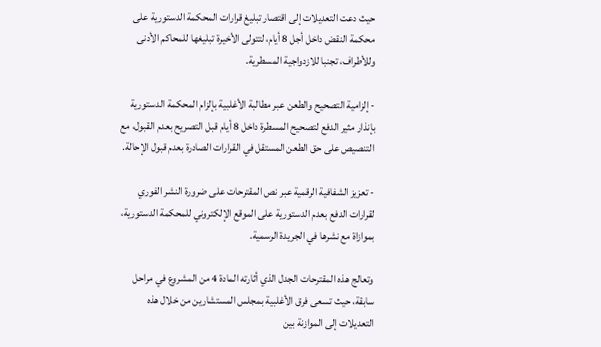حيث دعت التعديلات إلى اقتصار تبليغ قرارات المحكمة الدستورية على محكمة النقض داخل أجل 8 أيام، لتتولى الأخيرة تبليغها للمحاكم الأدنى وللأطراف، تجنبا للازدواجية المسطرية.

- إلزامية التصحيح والطعن عبر مطالبة الأغلبية بإلزام المحكمة الدستورية بإنذار مثير الدفع لتصحيح المسطرة داخل 8 أيام قبل التصريح بعدم القبول، مع التنصيص على حق الطعن المستقل في القرارات الصادرة بعدم قبول الإحالة.

- تعزيز الشفافية الرقمية عبر نص المقترحات على ضرورة النشر الفوري لقرارات الدفع بعدم الدستورية على الموقع الإلكتروني للمحكمة الدستورية، بموازاة مع نشرها في الجريدة الرسمية.

وتعالج هذه المقترحات الجدل الذي أثارته المادة 4 من المشروع في مراحل سابقة، حيث تسعى فرق الأغلبية بمجلس المستشارين من خلال هذه التعديلات إلى الموازنة بين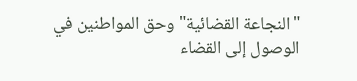"النجاعة القضائية" وحق المواطنين في الوصول إلى القضاء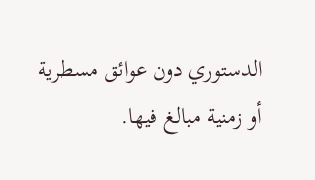الدستوري دون عوائق مسطرية أو زمنية مبالغ فيها.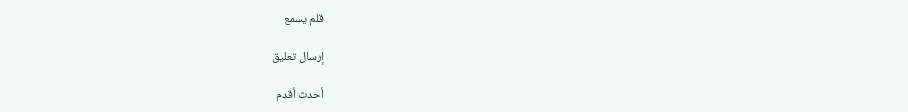قلم يسمع

إرسال تعليق

أحدث أقدم